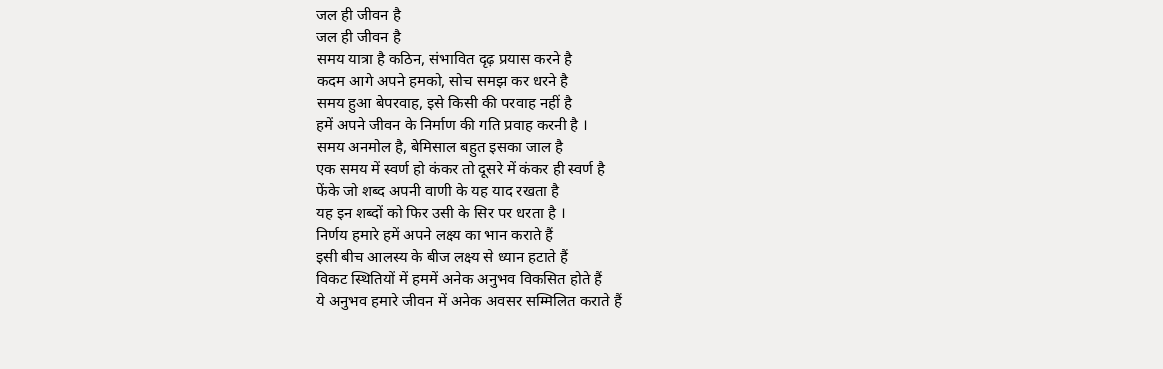जल ही जीवन है
जल ही जीवन है
समय यात्रा है कठिन, संभावित दृढ़ प्रयास करने है
कदम आगे अपने हमको, सोच समझ कर धरने है
समय हुआ बेपरवाह, इसे किसी की परवाह नहीं है
हमें अपने जीवन के निर्माण की गति प्रवाह करनी है ।
समय अनमोल है, बेमिसाल बहुत इसका जाल है
एक समय में स्वर्ण हो कंकर तो दूसरे में कंकर ही स्वर्ण है
फेंके जो शब्द अपनी वाणी के यह याद रखता है
यह इन शब्दों को फिर उसी के सिर पर धरता है ।
निर्णय हमारे हमें अपने लक्ष्य का भान कराते हैं
इसी बीच आलस्य के बीज लक्ष्य से ध्यान हटाते हैं
विकट स्थितियों में हममें अनेक अनुभव विकसित होते हैं
ये अनुभव हमारे जीवन में अनेक अवसर सम्मिलित कराते हैं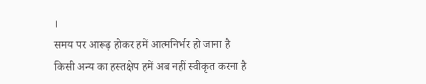।
समय पर आरूढ़ होकर हमें आत्मनिर्भर हो जाना है
किसी अन्य का हस्तक्षेप हमें अब नहीं स्वीकृत करना है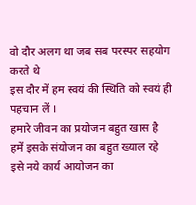वो दौर अलग था जब सब परस्पर सहयोग करते थे
इस दौर में हम स्वयं की स्थिति को स्वयं ही पहचान लें ।
हमारे जीवन का प्रयोजन बहुत खास है
हमें इसके संयोजन का बहुत ख्याल रहे
इसे नये कार्य आयोजन का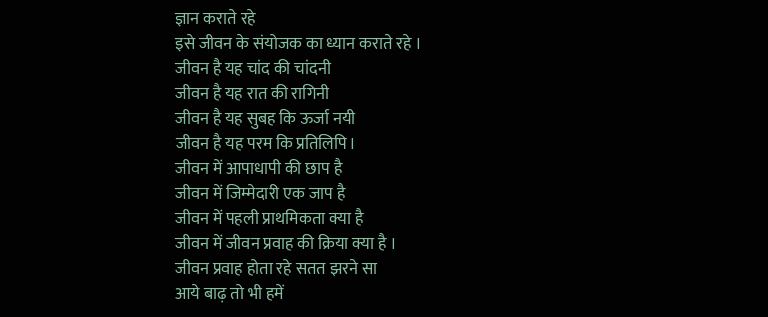ज्ञान कराते रहे
इसे जीवन के संयोजक का ध्यान कराते रहे ।
जीवन है यह चांद की चांदनी
जीवन है यह रात की रागिनी
जीवन है यह सुबह कि ऊर्जा नयी
जीवन है यह परम कि प्रतिलिपि।
जीवन में आपाधापी की छाप है
जीवन में जिम्मेदारी एक जाप है
जीवन में पहली प्राथमिकता क्या है
जीवन में जीवन प्रवाह की क्रिया क्या है ।
जीवन प्रवाह होता रहे सतत झरने सा
आये बाढ़ तो भी हमें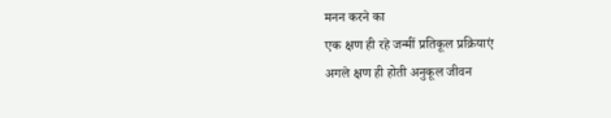मनन करने का
एक क्षण ही रहे जन्मीं प्रतिकूल प्रक्रियाएं
अगले क्षण ही होती अनुकूल जीवन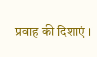प्रवाह की दिशाएं ।